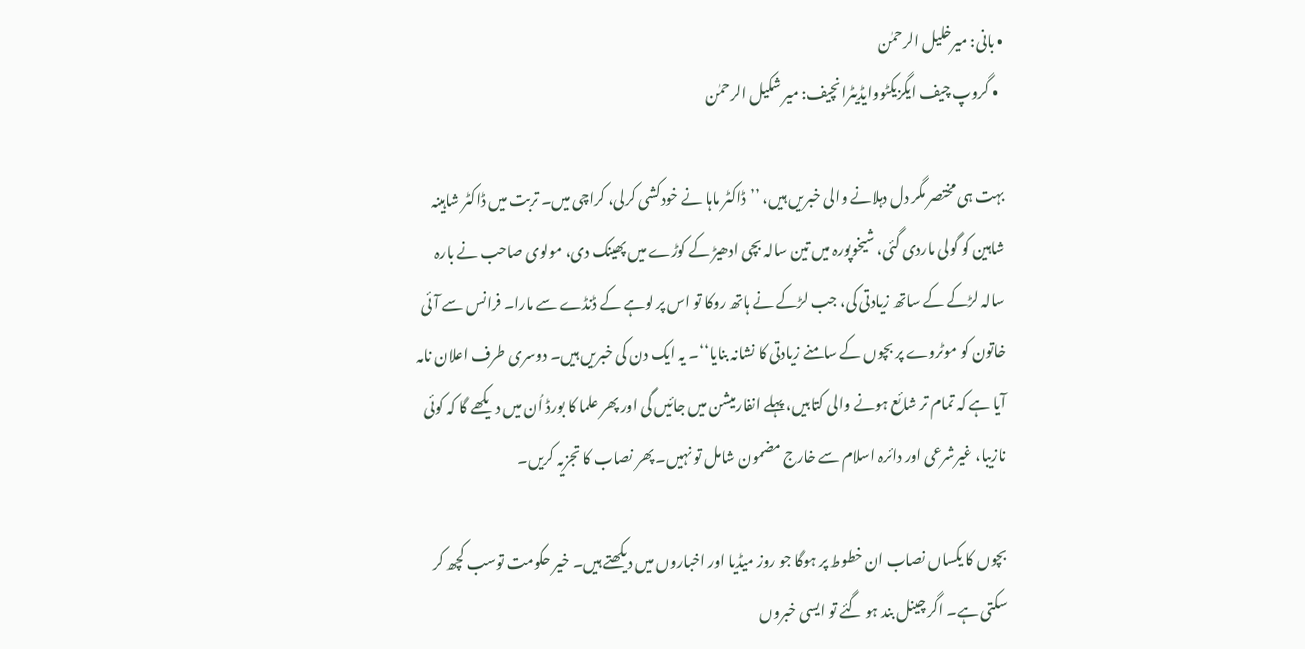• بانی: میرخلیل الرحمٰن
  • گروپ چیف ایگزیکٹووایڈیٹرانچیف: میر شکیل الرحمٰن

بہت ہی مختصر مگر دل دہلانے والی خبریں ہیں، ’’ڈاکٹر ماہا نے خودکشی کرلی، کراچی میں۔ تربت میں ڈاکٹر شاہینہ شاہین کو گولی ماردی گئی، شیخوپورہ میں تین سالہ بچی ادھیڑ کے کوڑے میں پھینک دی، مولوی صاحب نے بارہ سالہ لڑکے کے ساتھ زیادتی کی، جب لڑکے نے ہاتھ روکا تو اس پر لوہے کے ڈنڈے سے مارا۔ فرانس سے آئی خاتون کو موٹروے پر بچوں کے سامنے زیادتی کا نشانہ بنایا‘‘۔ یہ ایک دن کی خبریں ہیں۔ دوسری طرف اعلان نامہ آیا ہے کہ تمام تر شائع ہونے والی کتابیں، پہلے انفارمیشن میں جائیں گی اور پھر علما کا بورڈ اُن میں دیکھے گا کہ کوئی نازیبا، غیرشرعی اور دائرہ اسلام سے خارج مضمون شامل تو نہیں۔ پھر نصاب کا تجزیہ کریں۔

بچوں کا یکساں نصاب ان خطوط پر ہوگا جو روز میڈیا اور اخباروں میں دیکھتے ہیں۔ خیر حکومت توسب کچھ کر سکتی ہے۔ اگر چینل بند ہو گئے تو ایسی خبروں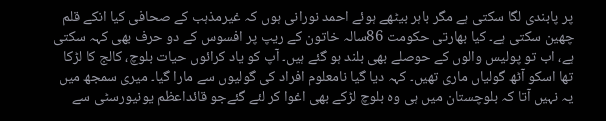پر پابندی لگا سکتی ہے مگر باہر بیٹھے ہوئے احمد نورانی ہوں کہ غیرمذہب کے صحافی کیا انکے قلم چھین سکتی ہے۔ کیا بھارتی حکومت 86سالہ خاتون کے ریپ پر افسوس کے دو حرف بھی کہہ سکتی ہے، اب تو پولیس والوں کے حوصلے بھی بلند ہو گئے ہیں۔ آپ کو یاد کرائوں حیات بلوچ، کالج کا لڑکا تھا اسکو آٹھ گولیاں ماری تھیں۔ کہہ دیا گیا نامعلوم افراد کی گولیوں سے مارا گیا۔ میری سمجھ میں یہ نہیں آتا کہ بلوچستان میں ہی وہ بلوچ لڑکے بھی اغوا کر لئے گئےجو قائداعظم یونیورسٹی سے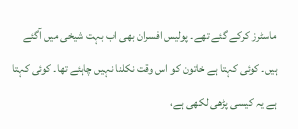ماسٹرز کرکے گئے تھے۔ پولیس افسران بھی اب بہت شیخی میں آگئے ہیں۔ کوئی کہتا ہے خاتون کو اس وقت نکلنا نہیں چاہئے تھا۔ کوئی کہتا ہے یہ کیسی پڑھی لکھی ہے،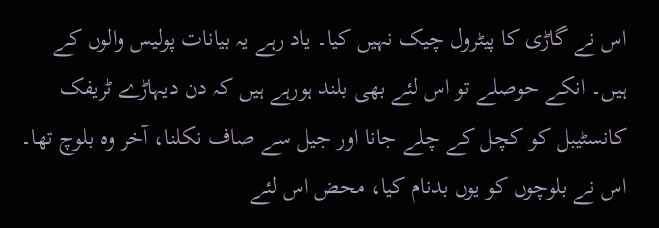اس نے گاڑی کا پیٹرول چیک نہیں کیا۔ یاد رہے یہ بیانات پولیس والوں کے ہیں۔ انکے حوصلے تو اس لئے بھی بلند ہورہے ہیں کہ دن دیہاڑے ٹریفک کانسٹیبل کو کچل کے چلے جانا اور جیل سے صاف نکلنا، آخر وہ بلوچ تھا۔ اس نے بلوچوں کو یوں بدنام کیا، محض اس لئے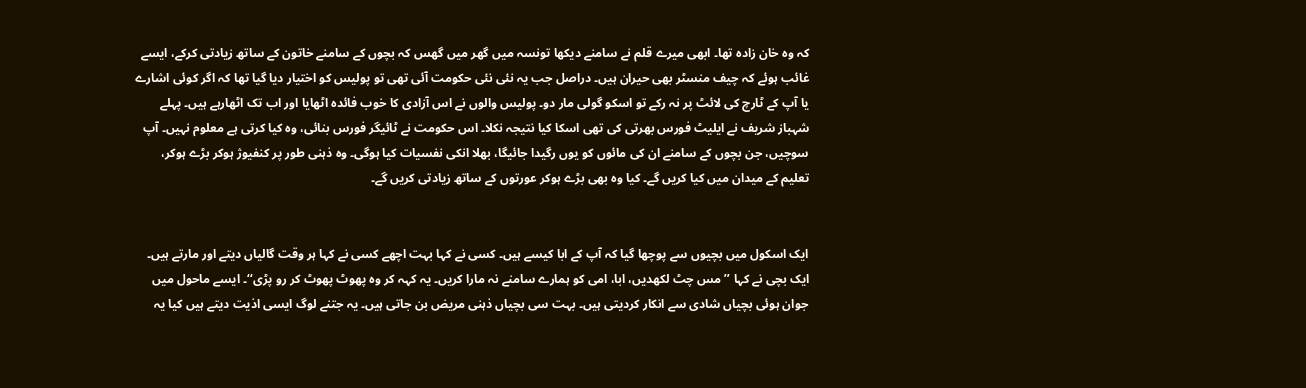کہ وہ خان زادہ تھا۔ ابھی میرے قلم نے سامنے دیکھا تونسہ میں گھر میں گھس کہ بچوں کے سامنے خاتون کے ساتھ زیادتی کرکے، ایسے غائب ہوئے کہ چیف منسٹر بھی حیران ہیں۔ دراصل جب یہ نئی نئی حکومت آئی تھی تو پولیس کو اختیار دیا گیا تھا کہ اگر کوئی اشارے یا آپ کے ٹارچ کی لائٹ پر نہ رکے تو اسکو گولی مار دو۔ پولیس والوں نے اس آزادی کا خوب فائدہ اٹھایا اور اب تک اٹھارہے ہیں۔ پہلے شہباز شریف نے ایلیٹ فورس بھرتی کی تھی اسکا کیا نتیجہ نکلا۔ اس حکومت نے ٹائیگر فورس بنائی، وہ کیا کرتی ہے معلوم نہیں۔ آپ سوچیں، جن بچوں کے سامنے ان کی مائوں کو یوں رگیدا جائیگا، بھلا انکی نفسیات کیا ہوگی۔ وہ ذہنی طور پر کنفیوژ ہوکر بڑے ہوکر، تعلیم کے میدان میں کیا کریں گے۔ کیا وہ بھی بڑے ہوکر عورتوں کے ساتھ زیادتی کریں گے۔


ایک اسکول میں بچیوں سے پوچھا گیا کہ آپ کے ابا کیسے ہیں۔ کسی نے کہا بہت اچھے کسی نے کہا ہر وقت گالیاں دیتے اور مارتے ہیں۔ ایک بچی نے کہا ’’مس چٹ لکھدیں، ابا، امی کو ہمارے سامنے نہ مارا کریں۔ یہ کہہ کر وہ پھوٹ پھوٹ کر رو پڑی‘‘۔ ایسے ماحول میں جوان ہوئی بچیاں شادی سے انکار کردیتی ہیں۔ بہت سی بچیاں ذہنی مریض بن جاتی ہیں۔ یہ جتنے لوگ ایسی اذیت دیتے ہیں کیا یہ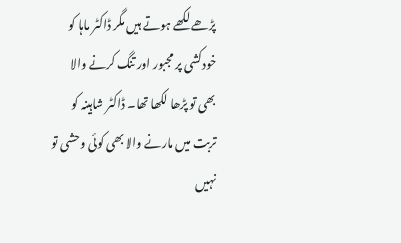پڑھے لکھے ہوتے ہیں مگر ڈاکٹر ماہا کو خودکشی پر مجبور اور تنگ کرنے والا بھی تو پڑھا لکھا تھا۔ ڈاکٹر شاہینہ کو تربت میں مارنے والا بھی کوئی وحشی تو نہیں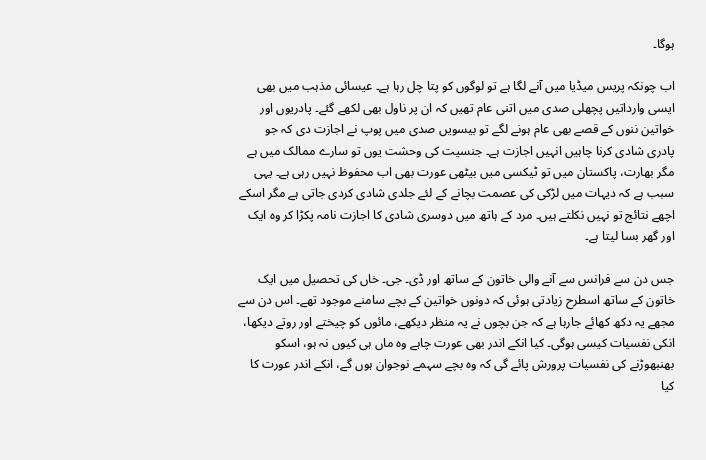ہوگا۔

اب چونکہ پریس میڈیا میں آنے لگا ہے تو لوگوں کو پتا چل رہا ہے۔ عیسائی مذہب میں بھی ایسی وارداتیں پچھلی صدی میں اتنی عام تھیں کہ ان پر ناول بھی لکھے گئے۔ پادریوں اور خواتین ننوں کے قصے بھی عام ہونے لگے تو بیسویں صدی میں پوپ نے اجازت دی کہ جو پادری شادی کرنا چاہیں انہیں اجازت ہے۔ جنسیت کی وحشت یوں تو سارے ممالک میں ہے مگر بھارت، پاکستان میں تو ٹیکسی میں بیٹھی عورت بھی اب محفوظ نہیں رہی ہے۔ یہی سبب ہے کہ دیہات میں لڑکی کی عصمت بچانے کے لئے جلدی شادی کردی جاتی ہے مگر اسکے اچھے نتائج تو نہیں نکلتے ہیں۔ مرد کے ہاتھ میں دوسری شادی کا اجازت نامہ پکڑا کر وہ ایک اور گھر بسا لیتا ہے۔

جس دن سے فرانس سے آنے والی خاتون کے ساتھ اور ڈی۔ جی۔ خاں کی تحصیل میں ایک خاتون کے ساتھ اسطرح زیادتی ہوئی کہ دونوں خواتین کے بچے سامنے موجود تھے۔ اس دن سے مجھے یہ دکھ کھائے جارہا ہے کہ جن بچوں نے یہ منظر دیکھے، مائوں کو چیختے اور روتے دیکھا، انکی نفسیات کیسی ہوگی۔ کیا انکے اندر بھی عورت چاہے وہ ماں ہی کیوں نہ ہو، اسکو بھنبھوڑنے کی نفسیات پرورش پائے گی کہ وہ بچے سہمے نوجوان ہوں گے، انکے اندر عورت کا کیا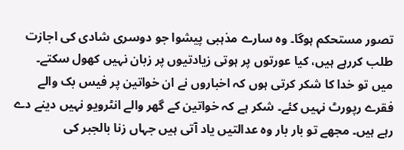تصور مستحکم ہوگا۔ وہ سارے مذہبی پیشوا جو دوسری شادی کی اجازت طلب کررہے ہیں، کیا عورتوں پر ہوتی زیادتیوں پر زبان نہیں کھول سکتے۔ میں تو خدا کا شکر کرتی ہوں کہ اخباروں نے ان خواتین پر فیس بک والے فقرے رپورٹ نہیں کئے۔ شکر ہے کہ خواتین کے گھر والے انٹرویو نہیں دینے دے رہے ہیں۔ مجھے تو بار بار وہ عدالتیں یاد آتی ہیں جہاں زنا بالجبر کی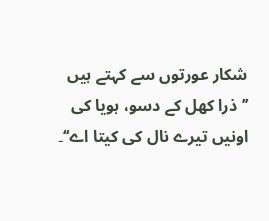شکار عورتوں سے کہتے ہیں ’’ذرا کھل کے دسو، ہویا کی اونیں تیرے نال کی کیتا اے‘‘۔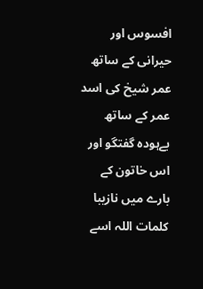افسوس اور حیرانی کے ساتھ عمر شیخ کی اسد عمر کے ساتھ بےہودہ گفتگو اور اس خاتون کے بارے میں نازیبا کلمات اللہ اسے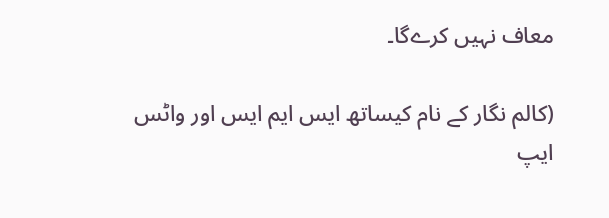معاف نہیں کرےگا۔

(کالم نگار کے نام کیساتھ ایس ایم ایس اور واٹس ایپ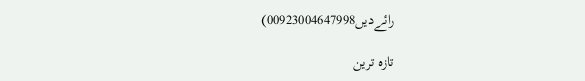رائےدیں00923004647998)

تازہ ترین